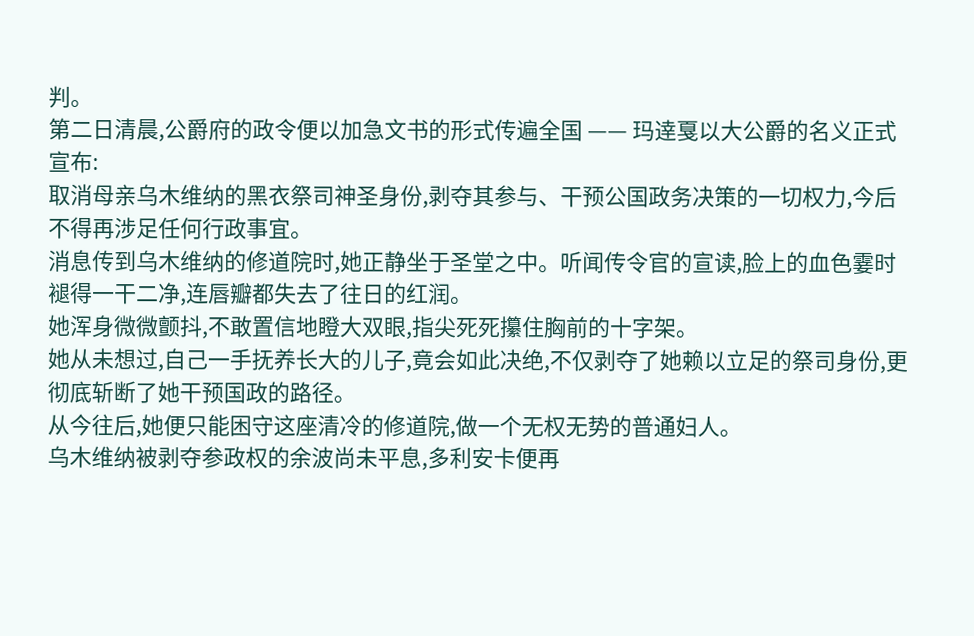判。
第二日清晨,公爵府的政令便以加急文书的形式传遍全国 —— 玛逹戛以大公爵的名义正式宣布:
取消母亲乌木维纳的黑衣祭司神圣身份,剥夺其参与、干预公国政务决策的一切权力,今后不得再涉足任何行政事宜。
消息传到乌木维纳的修道院时,她正静坐于圣堂之中。听闻传令官的宣读,脸上的血色霎时褪得一干二净,连唇瓣都失去了往日的红润。
她浑身微微颤抖,不敢置信地瞪大双眼,指尖死死攥住胸前的十字架。
她从未想过,自己一手抚养长大的儿子,竟会如此决绝,不仅剥夺了她赖以立足的祭司身份,更彻底斩断了她干预国政的路径。
从今往后,她便只能困守这座清冷的修道院,做一个无权无势的普通妇人。
乌木维纳被剥夺参政权的余波尚未平息,多利安卡便再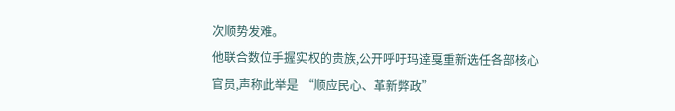次顺势发难。
他联合数位手握实权的贵族,公开呼吁玛逹戛重新选任各部核心官员,声称此举是 “顺应民心、革新弊政”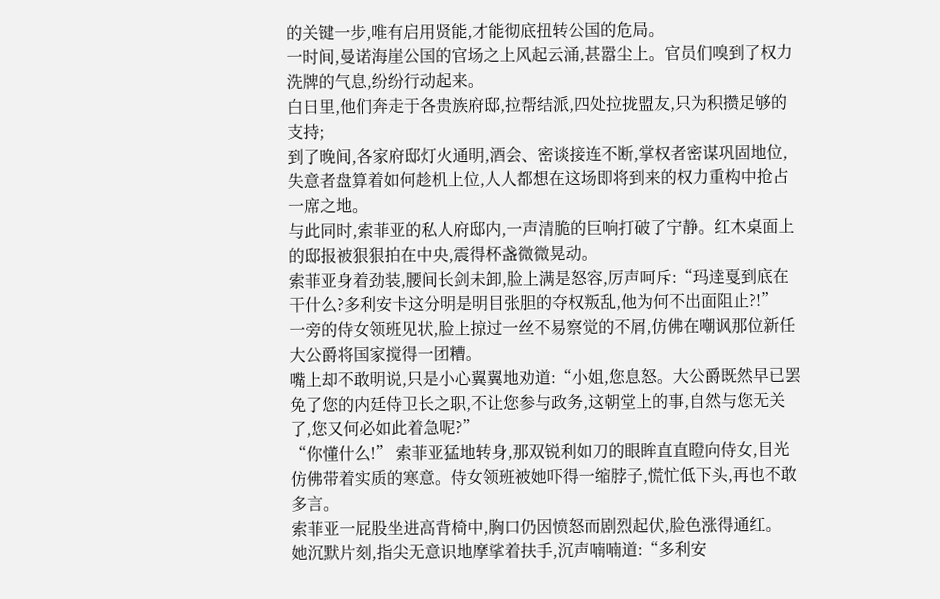的关键一步,唯有启用贤能,才能彻底扭转公国的危局。
一时间,曼诺海崖公国的官场之上风起云涌,甚嚣尘上。官员们嗅到了权力洗牌的气息,纷纷行动起来。
白日里,他们奔走于各贵族府邸,拉帮结派,四处拉拢盟友,只为积攒足够的支持;
到了晚间,各家府邸灯火通明,酒会、密谈接连不断,掌权者密谋巩固地位,失意者盘算着如何趁机上位,人人都想在这场即将到来的权力重构中抢占一席之地。
与此同时,索菲亚的私人府邸内,一声清脆的巨响打破了宁静。红木桌面上的邸报被狠狠拍在中央,震得杯盏微微晃动。
索菲亚身着劲装,腰间长剑未卸,脸上满是怒容,厉声呵斥:“玛逹戛到底在干什么?多利安卡这分明是明目张胆的夺权叛乱,他为何不出面阻止?!”
一旁的侍女领班见状,脸上掠过一丝不易察觉的不屑,仿佛在嘲讽那位新任大公爵将国家搅得一团糟。
嘴上却不敢明说,只是小心翼翼地劝道:“小姐,您息怒。大公爵既然早已罢免了您的内廷侍卫长之职,不让您参与政务,这朝堂上的事,自然与您无关了,您又何必如此着急呢?”
“你懂什么!” 索菲亚猛地转身,那双锐利如刀的眼眸直直瞪向侍女,目光仿佛带着实质的寒意。侍女领班被她吓得一缩脖子,慌忙低下头,再也不敢多言。
索菲亚一屁股坐进高背椅中,胸口仍因愤怒而剧烈起伏,脸色涨得通红。
她沉默片刻,指尖无意识地摩挲着扶手,沉声喃喃道:“多利安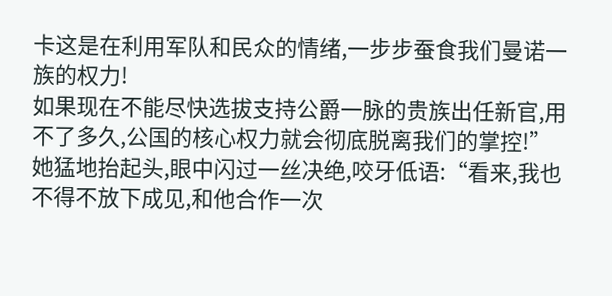卡这是在利用军队和民众的情绪,一步步蚕食我们曼诺一族的权力!
如果现在不能尽快选拔支持公爵一脉的贵族出任新官,用不了多久,公国的核心权力就会彻底脱离我们的掌控!”
她猛地抬起头,眼中闪过一丝决绝,咬牙低语:“看来,我也不得不放下成见,和他合作一次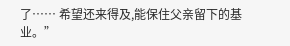了…… 希望还来得及,能保住父亲留下的基业。”